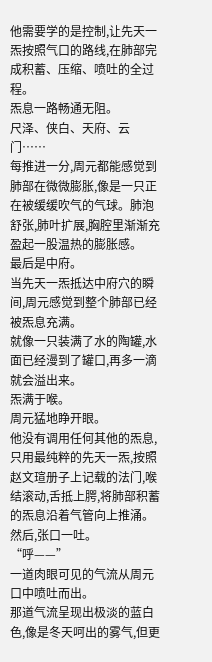他需要学的是控制,让先天一炁按照气口的路线,在肺部完成积蓄、压缩、喷吐的全过程。
炁息一路畅通无阻。
尺泽、侠白、天府、云门……
每推进一分,周元都能感觉到肺部在微微膨胀,像是一只正在被缓缓吹气的气球。肺泡舒张,肺叶扩展,胸腔里渐渐充盈起一股温热的膨胀感。
最后是中府。
当先天一炁抵达中府穴的瞬间,周元感觉到整个肺部已经被炁息充满。
就像一只装满了水的陶罐,水面已经漫到了罐口,再多一滴就会溢出来。
炁满于喉。
周元猛地睁开眼。
他没有调用任何其他的炁息,只用最纯粹的先天一炁,按照赵文瑄册子上记载的法门,喉结滚动,舌抵上腭,将肺部积蓄的炁息沿着气管向上推涌。
然后,张口一吐。
“呼——”
一道肉眼可见的气流从周元口中喷吐而出。
那道气流呈现出极淡的蓝白色,像是冬天呵出的雾气,但更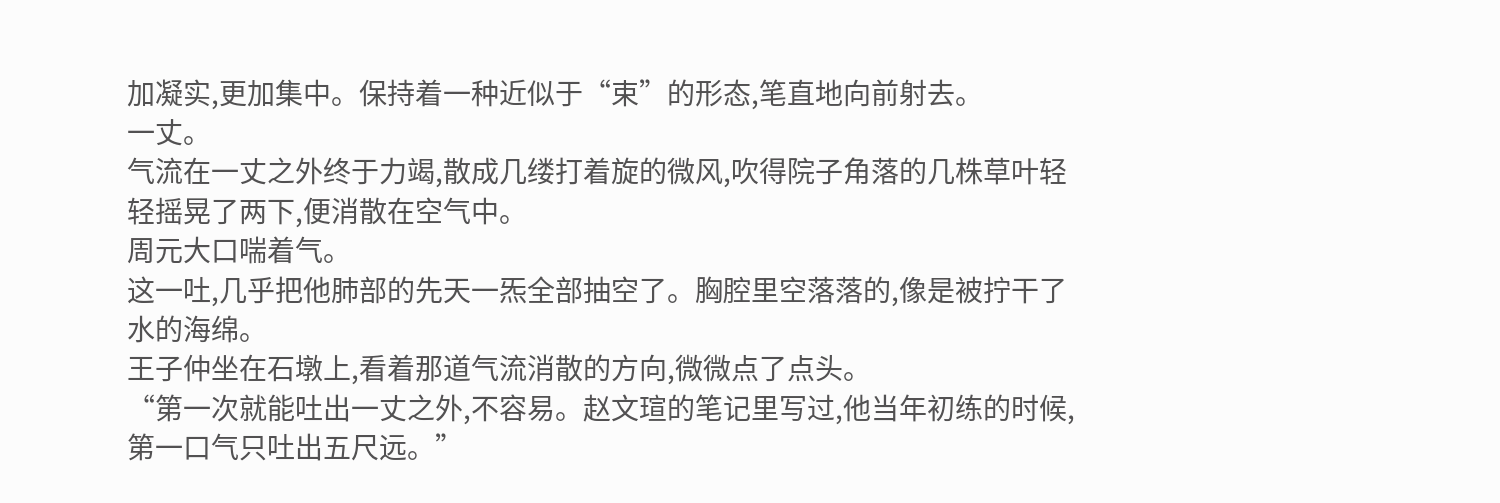加凝实,更加集中。保持着一种近似于“束”的形态,笔直地向前射去。
一丈。
气流在一丈之外终于力竭,散成几缕打着旋的微风,吹得院子角落的几株草叶轻轻摇晃了两下,便消散在空气中。
周元大口喘着气。
这一吐,几乎把他肺部的先天一炁全部抽空了。胸腔里空落落的,像是被拧干了水的海绵。
王子仲坐在石墩上,看着那道气流消散的方向,微微点了点头。
“第一次就能吐出一丈之外,不容易。赵文瑄的笔记里写过,他当年初练的时候,第一口气只吐出五尺远。”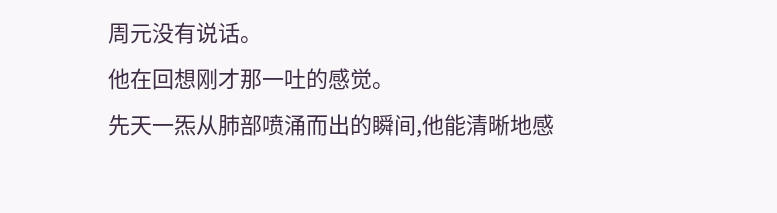周元没有说话。
他在回想刚才那一吐的感觉。
先天一炁从肺部喷涌而出的瞬间,他能清晰地感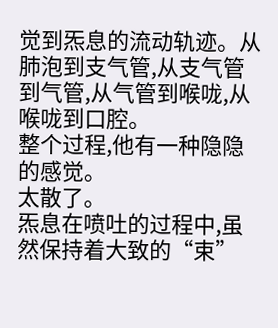觉到炁息的流动轨迹。从肺泡到支气管,从支气管到气管,从气管到喉咙,从喉咙到口腔。
整个过程,他有一种隐隐的感觉。
太散了。
炁息在喷吐的过程中,虽然保持着大致的“束”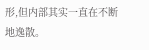形,但内部其实一直在不断地逸散。